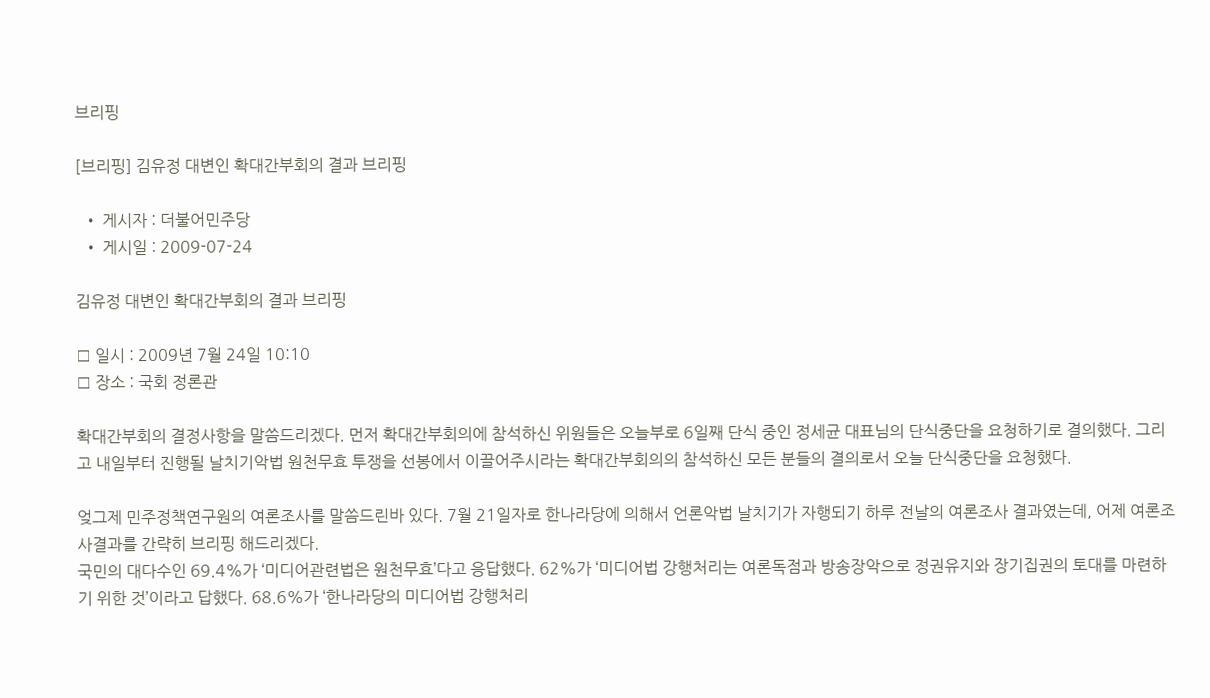브리핑

[브리핑] 김유정 대변인 확대간부회의 결과 브리핑

  • 게시자 : 더불어민주당
  • 게시일 : 2009-07-24

김유정 대변인 확대간부회의 결과 브리핑

□ 일시 : 2009년 7월 24일 10:10
□ 장소 : 국회 정론관

확대간부회의 결정사항을 말씀드리겠다. 먼저 확대간부회의에 참석하신 위원들은 오늘부로 6일째 단식 중인 정세균 대표님의 단식중단을 요청하기로 결의했다. 그리고 내일부터 진행될 날치기악법 원천무효 투쟁을 선봉에서 이끌어주시라는 확대간부회의의 참석하신 모든 분들의 결의로서 오늘 단식중단을 요청했다.

엊그제 민주정책연구원의 여론조사를 말씀드린바 있다. 7월 21일자로 한나라당에 의해서 언론악법 날치기가 자행되기 하루 전날의 여론조사 결과였는데, 어제 여론조사결과를 간략히 브리핑 해드리겠다.
국민의 대다수인 69.4%가 ‘미디어관련법은 원천무효’다고 응답했다. 62%가 ‘미디어법 강행처리는 여론독점과 방송장악으로 정권유지와 장기집권의 토대를 마련하기 위한 것’이라고 답했다. 68.6%가 ‘한나라당의 미디어법 강행처리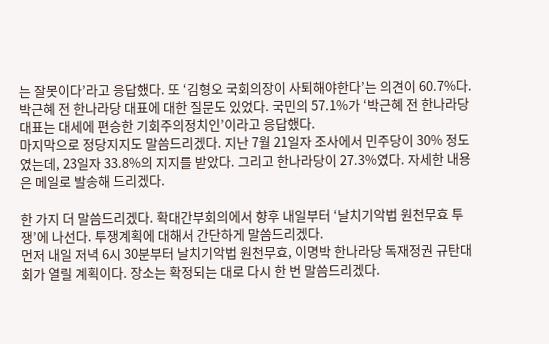는 잘못이다’라고 응답했다. 또 ‘김형오 국회의장이 사퇴해야한다’는 의견이 60.7%다.
박근혜 전 한나라당 대표에 대한 질문도 있었다. 국민의 57.1%가 ‘박근혜 전 한나라당 대표는 대세에 편승한 기회주의정치인’이라고 응답했다.
마지막으로 정당지지도 말씀드리겠다. 지난 7월 21일자 조사에서 민주당이 30% 정도였는데, 23일자 33.8%의 지지를 받았다. 그리고 한나라당이 27.3%였다. 자세한 내용은 메일로 발송해 드리겠다.

한 가지 더 말씀드리겠다. 확대간부회의에서 향후 내일부터 ‘날치기악법 원천무효 투쟁’에 나선다. 투쟁계획에 대해서 간단하게 말씀드리겠다.
먼저 내일 저녁 6시 30분부터 날치기악법 원천무효, 이명박 한나라당 독재정권 규탄대회가 열릴 계획이다. 장소는 확정되는 대로 다시 한 번 말씀드리겠다.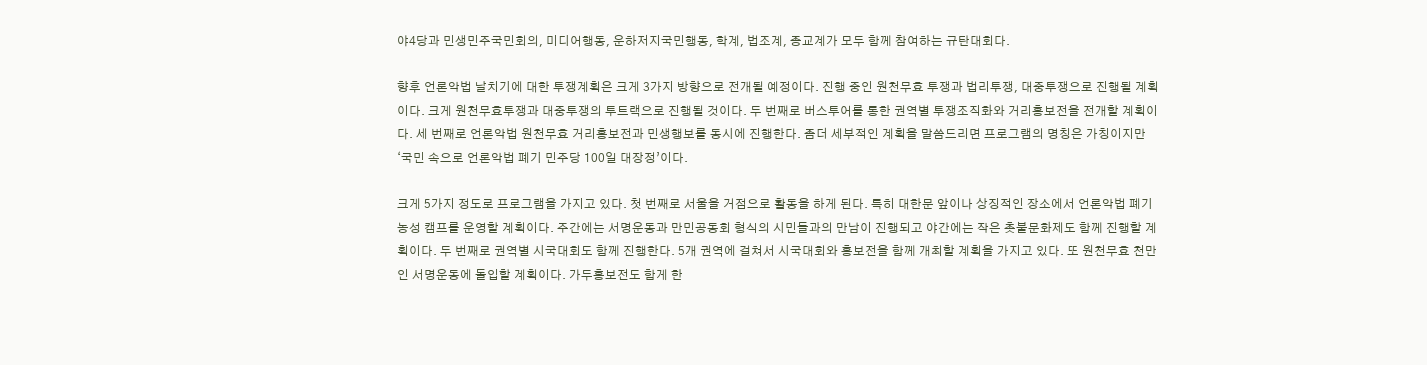야4당과 민생민주국민회의, 미디어행동, 운하저지국민행동, 학계, 법조계, 종교계가 모두 함께 참여하는 규탄대회다.

향후 언론악법 날치기에 대한 투쟁계획은 크게 3가지 방향으로 전개될 예정이다. 진행 중인 원천무효 투쟁과 법리투쟁, 대중투쟁으로 진행될 계획이다. 크게 원천무효투쟁과 대중투쟁의 투트랙으로 진행될 것이다. 두 번째로 버스투어를 통한 권역별 투쟁조직화와 거리홍보전을 전개할 계획이다. 세 번째로 언론악법 원천무효 거리홍보전과 민생행보를 동시에 진행한다. 좀더 세부적인 계획을 말씀드리면 프로그램의 명칭은 가칭이지만 ‘국민 속으로 언론악법 폐기 민주당 100일 대장정’이다.

크게 5가지 정도로 프로그램을 가지고 있다. 첫 번째로 서울을 거점으로 활동을 하게 된다. 특히 대한문 앞이나 상징적인 장소에서 언론악법 폐기농성 캠프를 운영할 계획이다. 주간에는 서명운동과 만민공동회 형식의 시민들과의 만남이 진행되고 야간에는 작은 촛불문화제도 함께 진행할 계획이다. 두 번째로 권역별 시국대회도 함께 진행한다. 5개 권역에 걸쳐서 시국대회와 홍보전을 함께 개최할 계획을 가지고 있다. 또 원천무효 천만인 서명운동에 돌입할 계획이다. 가두홍보전도 함게 한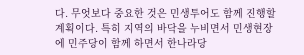다. 무엇보다 중요한 것은 민생투어도 함께 진행할 계획이다. 특히 지역의 바닥을 누비면서 민생현장에 민주당이 함께 하면서 한나라당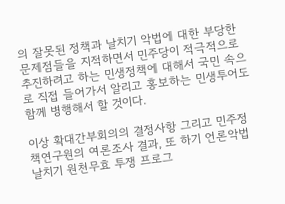의 잘못된 정책과 날치기 악법에 대한 부당한 문제점들을 지적하면서 민주당이 적극적으로 추진하려고 하는 민생정책에 대해서 국민 속으로 직접 들어가서 알리고 홍보하는 민생투어도 함께 병행해서 할 것이다.

이상 확대간부회의의 결정사항 그리고 민주정책연구원의 여론조사 결과, 또 하기 언론악법 날치기 원천무효 투쟁 프로그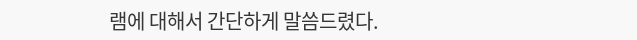램에 대해서 간단하게 말씀드렸다.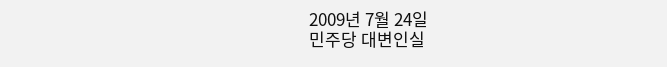2009년 7월 24일
민주당 대변인실